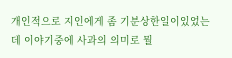개인적으로 지인에게 좀 기분상한일이있었는데 이야기중에 사과의 의미로 뭘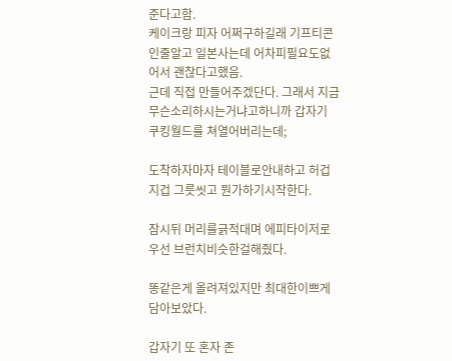준다고함.
케이크랑 피자 어쩌구하길래 기프티콘인줄알고 일본사는데 어차피필요도없어서 괜찮다고했음.
근데 직접 만들어주겠단다. 그래서 지금무슨소리하시는거냐고하니까 갑자기 쿠킹월드를 쳐열어버리는데;

도착하자마자 테이블로안내하고 허겁지겁 그릇씻고 뭔가하기시작한다.

잠시뒤 머리를긁적대며 에피타이저로 우선 브런치비슷한걸해줬다.

똥같은게 올려져있지만 최대한이쁘게담아보았다.

갑자기 또 혼자 존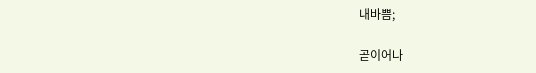내바쁨;

곧이어나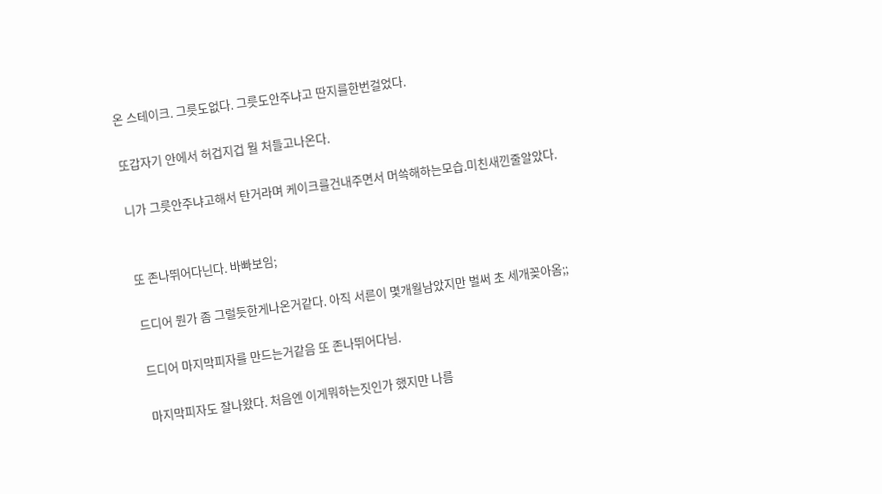온 스테이크. 그릇도없다. 그릇도안주냐고 딴지를한번걸었다.

또갑자기 안에서 허겁지겁 뭘 처들고나온다.

니가 그릇안주냐고해서 탄거라며 케이크를건내주면서 머쓱해하는모습.미친새낀줄알았다.


또 존나뛰어다닌다. 바빠보임;

드디어 뭔가 좀 그럴듯한게나온거같다. 아직 서른이 몇개월남았지만 벌써 초 세개꽂아옴;;

드디어 마지막피자를 만드는거같음 또 존나뛰어다님.

마지막피자도 잘나왔다. 처음엔 이게뭐하는짓인가 했지만 나름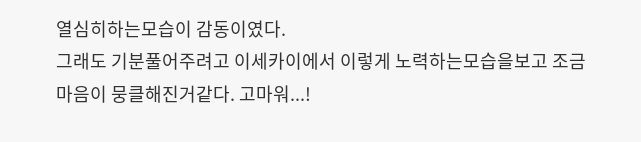열심히하는모습이 감동이였다.
그래도 기분풀어주려고 이세카이에서 이렇게 노력하는모습을보고 조금
마음이 뭉클해진거같다. 고마워...!